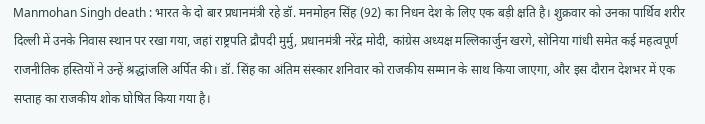Manmohan Singh death : भारत के दो बार प्रधानमंत्री रहे डॉ. मनमोहन सिंह (92) का निधन देश के लिए एक बड़ी क्षति है। शुक्रवार को उनका पार्थिव शरीर दिल्ली में उनके निवास स्थान पर रखा गया, जहां राष्ट्रपति द्रौपदी मुर्मु, प्रधानमंत्री नरेंद्र मोदी, कांग्रेस अध्यक्ष मल्लिकार्जुन खरगे, सोनिया गांधी समेत कई महत्वपूर्ण राजनीतिक हस्तियों ने उन्हें श्रद्धांजलि अर्पित की। डॉ. सिंह का अंतिम संस्कार शनिवार को राजकीय सम्मान के साथ किया जाएगा, और इस दौरान देशभर में एक सप्ताह का राजकीय शोक घोषित किया गया है।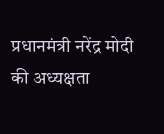प्रधानमंत्री नरेंद्र मोदी की अध्यक्षता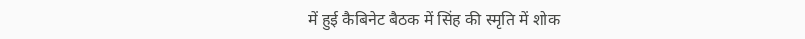में हुई कैबिनेट बैठक में सिंह की स्मृति में शोक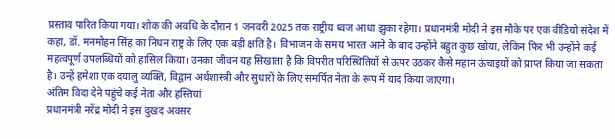प्रस्ताव पारित किया गया। शोक की अवधि के दौरान 1 जनवरी 2025 तक राष्ट्रीय ध्वज आधा झुका रहेगा। प्रधानमंत्री मोदी ने इस मौके पर एक वीडियो संदेश में कहा, डॉ. मनमोहन सिंह का निधन राष्ट्र के लिए एक बड़ी क्षति है। विभाजन के समय भारत आने के बाद उन्होंने बहुत कुछ खोया, लेकिन फिर भी उन्होंने कई महत्वपूर्ण उपलब्धियों को हासिल किया। उनका जीवन यह सिखाता है कि विपरीत परिस्थितियों से ऊपर उठकर कैसे महान ऊंचाइयों को प्राप्त किया जा सकता है। उन्हें हमेशा एक दयालु व्यक्ति, विद्वान अर्थशास्त्री और सुधारों के लिए समर्पित नेता के रूप में याद किया जाएगा।
अंतिम विदा देने पहुंचे कई नेता और हस्तियां
प्रधानमंत्री नरेंद्र मोदी ने इस दुखद अवसर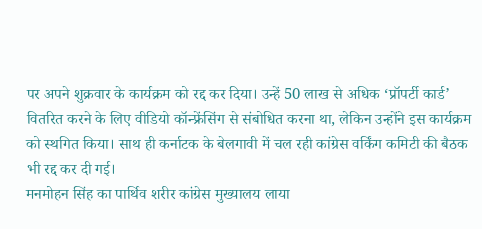पर अपने शुक्रवार के कार्यक्रम को रद्द कर दिया। उन्हें 50 लाख से अधिक ‘प्रॉपर्टी कार्ड’ वितरित करने के लिए वीडियो कॉन्फ्रेंसिंग से संबोधित करना था, लेकिन उन्होंने इस कार्यक्रम को स्थगित किया। साथ ही कर्नाटक के बेलगावी में चल रही कांग्रेस वर्किंग कमिटी की बैठक भी रद्द कर दी गई।
मनमोहन सिंह का पार्थिव शरीर कांग्रेस मुख्यालय लाया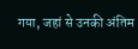गया, जहां से उनकी अंतिम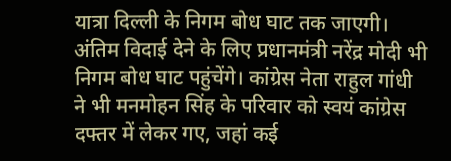यात्रा दिल्ली के निगम बोध घाट तक जाएगी। अंतिम विदाई देने के लिए प्रधानमंत्री नरेंद्र मोदी भी निगम बोध घाट पहुंचेंगे। कांग्रेस नेता राहुल गांधी ने भी मनमोहन सिंह के परिवार को स्वयं कांग्रेस दफ्तर में लेकर गए, जहां कई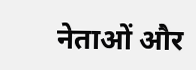नेताओं और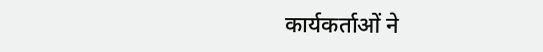कार्यकर्ताओं ने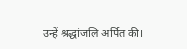उन्हें श्रद्धांजलि अर्पित की।